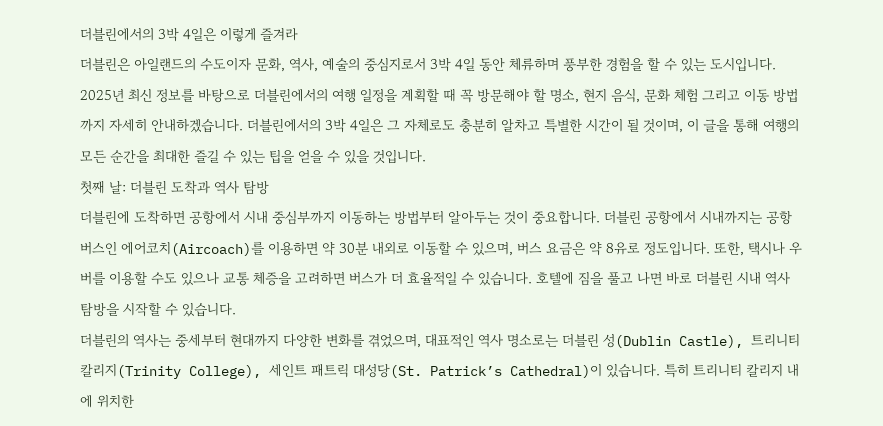더블린에서의 3박 4일은 이렇게 즐겨라
더블린은 아일랜드의 수도이자 문화, 역사, 예술의 중심지로서 3박 4일 동안 체류하며 풍부한 경험을 할 수 있는 도시입니다. 2025년 최신 정보를 바탕으로 더블린에서의 여행 일정을 계획할 때 꼭 방문해야 할 명소, 현지 음식, 문화 체험 그리고 이동 방법까지 자세히 안내하겠습니다. 더블린에서의 3박 4일은 그 자체로도 충분히 알차고 특별한 시간이 될 것이며, 이 글을 통해 여행의 모든 순간을 최대한 즐길 수 있는 팁을 얻을 수 있을 것입니다.
첫째 날: 더블린 도착과 역사 탐방
더블린에 도착하면 공항에서 시내 중심부까지 이동하는 방법부터 알아두는 것이 중요합니다. 더블린 공항에서 시내까지는 공항버스인 에어코치(Aircoach)를 이용하면 약 30분 내외로 이동할 수 있으며, 버스 요금은 약 8유로 정도입니다. 또한, 택시나 우버를 이용할 수도 있으나 교통 체증을 고려하면 버스가 더 효율적일 수 있습니다. 호텔에 짐을 풀고 나면 바로 더블린 시내 역사 탐방을 시작할 수 있습니다.
더블린의 역사는 중세부터 현대까지 다양한 변화를 겪었으며, 대표적인 역사 명소로는 더블린 성(Dublin Castle), 트리니티 칼리지(Trinity College), 세인트 패트릭 대성당(St. Patrick’s Cathedral)이 있습니다. 특히 트리니티 칼리지 내에 위치한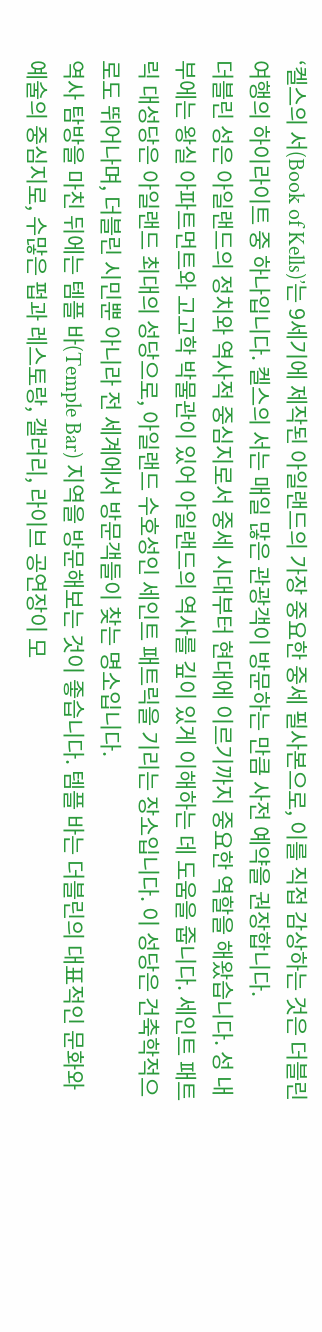‘켈스의 서(Book of Kells)’는 9세기에 제작된 아일랜드의 가장 중요한 중세 필사본으로, 이를 직접 감상하는 것은 더블린 여행의 하이라이트 중 하나입니다. 켈스의 서는 매일 많은 관광객이 방문하는 만큼 사전 예약을 권장합니다.
더블린 성은 아일랜드의 정치와 역사적 중심지로서 중세 시대부터 현대에 이르기까지 중요한 역할을 해왔습니다. 성 내부에는 왕실 아파트먼트와 고고학 박물관이 있어 아일랜드의 역사를 깊이 있게 이해하는 데 도움을 줍니다. 세인트 패트릭 대성당은 아일랜드 최대의 성당으로, 아일랜드 수호성인 세인트 패트릭을 기리는 장소입니다. 이 성당은 건축학적으로도 뛰어나며, 더블린 시민뿐 아니라 전 세계에서 방문객들이 찾는 명소입니다.
역사 탐방을 마친 뒤에는 템플 바(Temple Bar) 지역을 방문해보는 것이 좋습니다. 템플 바는 더블린의 대표적인 문화와 예술의 중심지로, 수많은 펍과 레스토랑, 갤러리, 라이브 공연장이 모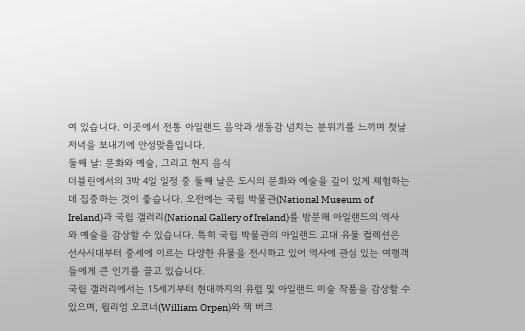여 있습니다. 이곳에서 전통 아일랜드 음악과 생동감 넘치는 분위기를 느끼며 첫날 저녁을 보내기에 안성맞춤입니다.
둘째 날: 문화와 예술, 그리고 현지 음식
더블린에서의 3박 4일 일정 중 둘째 날은 도시의 문화와 예술을 깊이 있게 체험하는 데 집중하는 것이 좋습니다. 오전에는 국립 박물관(National Museum of Ireland)과 국립 갤러리(National Gallery of Ireland)를 방문해 아일랜드의 역사와 예술을 감상할 수 있습니다. 특히 국립 박물관의 아일랜드 고대 유물 컬렉션은 선사시대부터 중세에 이르는 다양한 유물을 전시하고 있어 역사에 관심 있는 여행객들에게 큰 인기를 끌고 있습니다.
국립 갤러리에서는 15세기부터 현대까지의 유럽 및 아일랜드 미술 작품을 감상할 수 있으며, 윌리엄 오코너(William Orpen)와 잭 버크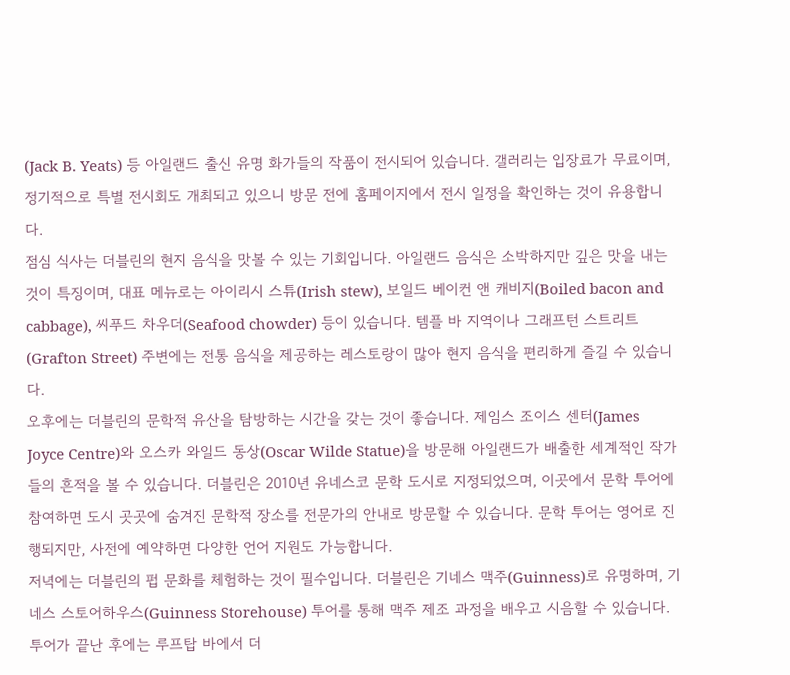(Jack B. Yeats) 등 아일랜드 출신 유명 화가들의 작품이 전시되어 있습니다. 갤러리는 입장료가 무료이며, 정기적으로 특별 전시회도 개최되고 있으니 방문 전에 홈페이지에서 전시 일정을 확인하는 것이 유용합니다.
점심 식사는 더블린의 현지 음식을 맛볼 수 있는 기회입니다. 아일랜드 음식은 소박하지만 깊은 맛을 내는 것이 특징이며, 대표 메뉴로는 아이리시 스튜(Irish stew), 보일드 베이컨 앤 캐비지(Boiled bacon and cabbage), 씨푸드 차우더(Seafood chowder) 등이 있습니다. 템플 바 지역이나 그래프턴 스트리트(Grafton Street) 주변에는 전통 음식을 제공하는 레스토랑이 많아 현지 음식을 편리하게 즐길 수 있습니다.
오후에는 더블린의 문학적 유산을 탐방하는 시간을 갖는 것이 좋습니다. 제임스 조이스 센터(James Joyce Centre)와 오스카 와일드 동상(Oscar Wilde Statue)을 방문해 아일랜드가 배출한 세계적인 작가들의 흔적을 볼 수 있습니다. 더블린은 2010년 유네스코 문학 도시로 지정되었으며, 이곳에서 문학 투어에 참여하면 도시 곳곳에 숨겨진 문학적 장소를 전문가의 안내로 방문할 수 있습니다. 문학 투어는 영어로 진행되지만, 사전에 예약하면 다양한 언어 지원도 가능합니다.
저녁에는 더블린의 펍 문화를 체험하는 것이 필수입니다. 더블린은 기네스 맥주(Guinness)로 유명하며, 기네스 스토어하우스(Guinness Storehouse) 투어를 통해 맥주 제조 과정을 배우고 시음할 수 있습니다. 투어가 끝난 후에는 루프탑 바에서 더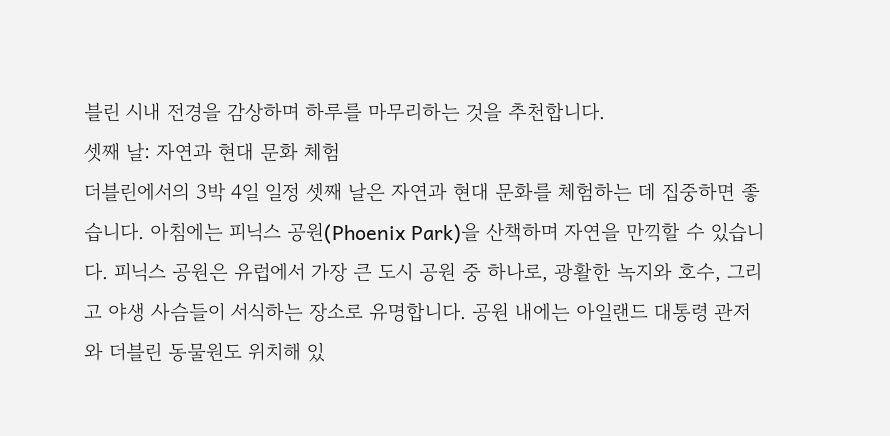블린 시내 전경을 감상하며 하루를 마무리하는 것을 추천합니다.
셋째 날: 자연과 현대 문화 체험
더블린에서의 3박 4일 일정 셋째 날은 자연과 현대 문화를 체험하는 데 집중하면 좋습니다. 아침에는 피닉스 공원(Phoenix Park)을 산책하며 자연을 만끽할 수 있습니다. 피닉스 공원은 유럽에서 가장 큰 도시 공원 중 하나로, 광활한 녹지와 호수, 그리고 야생 사슴들이 서식하는 장소로 유명합니다. 공원 내에는 아일랜드 대통령 관저와 더블린 동물원도 위치해 있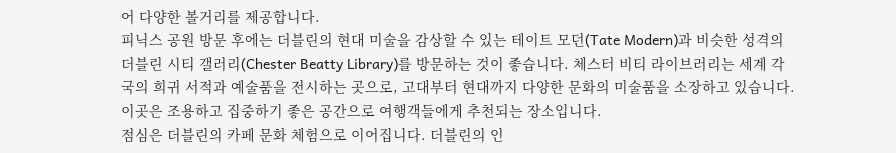어 다양한 볼거리를 제공합니다.
피닉스 공원 방문 후에는 더블린의 현대 미술을 감상할 수 있는 테이트 모던(Tate Modern)과 비슷한 성격의 더블린 시티 갤러리(Chester Beatty Library)를 방문하는 것이 좋습니다. 체스터 비티 라이브러리는 세계 각국의 희귀 서적과 예술품을 전시하는 곳으로, 고대부터 현대까지 다양한 문화의 미술품을 소장하고 있습니다. 이곳은 조용하고 집중하기 좋은 공간으로 여행객들에게 추천되는 장소입니다.
점심은 더블린의 카페 문화 체험으로 이어집니다. 더블린의 인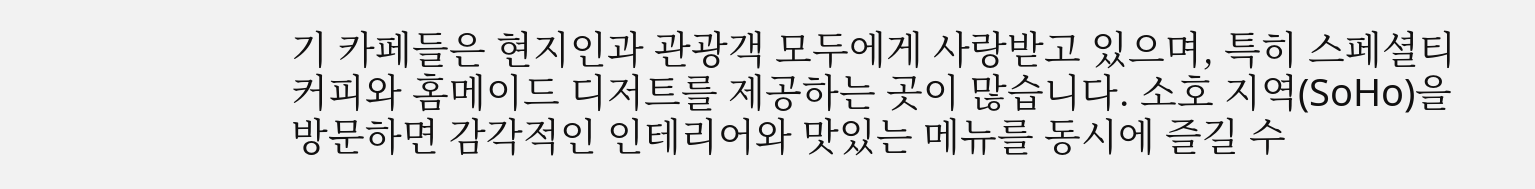기 카페들은 현지인과 관광객 모두에게 사랑받고 있으며, 특히 스페셜티 커피와 홈메이드 디저트를 제공하는 곳이 많습니다. 소호 지역(SoHo)을 방문하면 감각적인 인테리어와 맛있는 메뉴를 동시에 즐길 수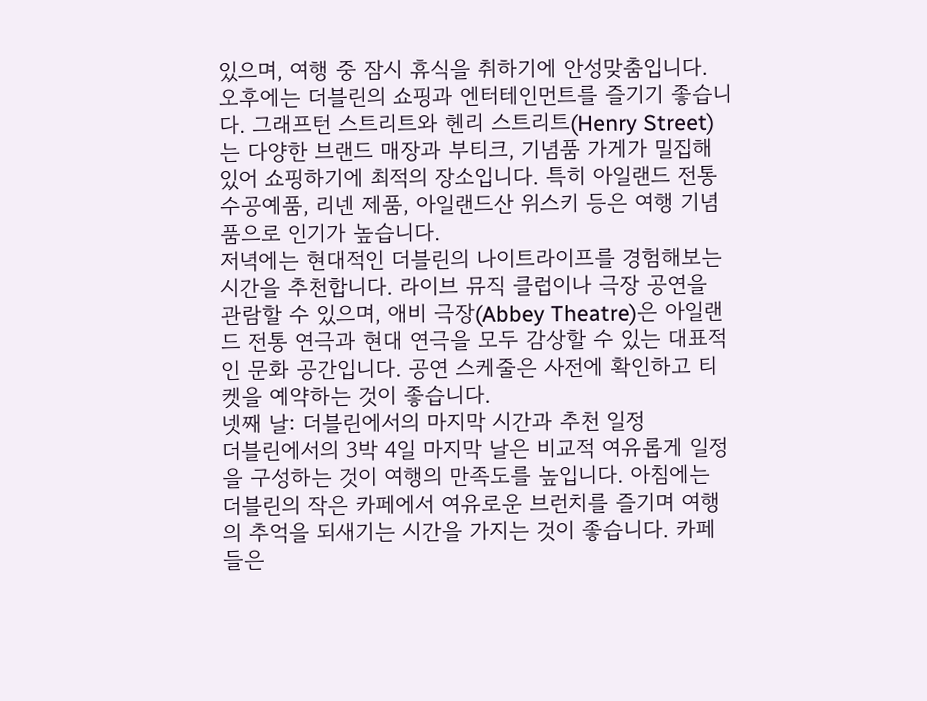있으며, 여행 중 잠시 휴식을 취하기에 안성맞춤입니다.
오후에는 더블린의 쇼핑과 엔터테인먼트를 즐기기 좋습니다. 그래프턴 스트리트와 헨리 스트리트(Henry Street)는 다양한 브랜드 매장과 부티크, 기념품 가게가 밀집해 있어 쇼핑하기에 최적의 장소입니다. 특히 아일랜드 전통 수공예품, 리넨 제품, 아일랜드산 위스키 등은 여행 기념품으로 인기가 높습니다.
저녁에는 현대적인 더블린의 나이트라이프를 경험해보는 시간을 추천합니다. 라이브 뮤직 클럽이나 극장 공연을 관람할 수 있으며, 애비 극장(Abbey Theatre)은 아일랜드 전통 연극과 현대 연극을 모두 감상할 수 있는 대표적인 문화 공간입니다. 공연 스케줄은 사전에 확인하고 티켓을 예약하는 것이 좋습니다.
넷째 날: 더블린에서의 마지막 시간과 추천 일정
더블린에서의 3박 4일 마지막 날은 비교적 여유롭게 일정을 구성하는 것이 여행의 만족도를 높입니다. 아침에는 더블린의 작은 카페에서 여유로운 브런치를 즐기며 여행의 추억을 되새기는 시간을 가지는 것이 좋습니다. 카페들은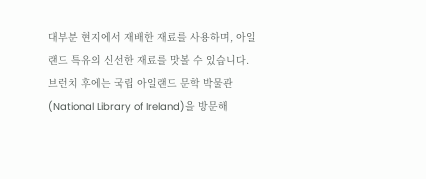대부분 현지에서 재배한 재료를 사용하며, 아일랜드 특유의 신선한 재료를 맛볼 수 있습니다.
브런치 후에는 국립 아일랜드 문학 박물관(National Library of Ireland)을 방문해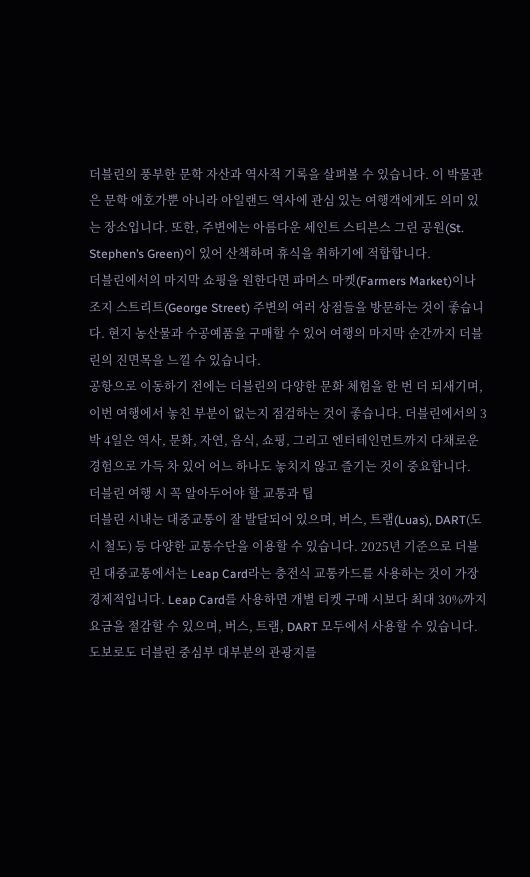더블린의 풍부한 문학 자산과 역사적 기록을 살펴볼 수 있습니다. 이 박물관은 문학 애호가뿐 아니라 아일랜드 역사에 관심 있는 여행객에게도 의미 있는 장소입니다. 또한, 주변에는 아름다운 세인트 스티븐스 그린 공원(St. Stephen’s Green)이 있어 산책하며 휴식을 취하기에 적합합니다.
더블린에서의 마지막 쇼핑을 원한다면 파머스 마켓(Farmers Market)이나 조지 스트리트(George Street) 주변의 여러 상점들을 방문하는 것이 좋습니다. 현지 농산물과 수공예품을 구매할 수 있어 여행의 마지막 순간까지 더블린의 진면목을 느낄 수 있습니다.
공항으로 이동하기 전에는 더블린의 다양한 문화 체험을 한 번 더 되새기며, 이번 여행에서 놓친 부분이 없는지 점검하는 것이 좋습니다. 더블린에서의 3박 4일은 역사, 문화, 자연, 음식, 쇼핑, 그리고 엔터테인먼트까지 다채로운 경험으로 가득 차 있어 어느 하나도 놓치지 않고 즐기는 것이 중요합니다.
더블린 여행 시 꼭 알아두어야 할 교통과 팁
더블린 시내는 대중교통이 잘 발달되어 있으며, 버스, 트램(Luas), DART(도시 철도) 등 다양한 교통수단을 이용할 수 있습니다. 2025년 기준으로 더블린 대중교통에서는 Leap Card라는 충전식 교통카드를 사용하는 것이 가장 경제적입니다. Leap Card를 사용하면 개별 티켓 구매 시보다 최대 30%까지 요금을 절감할 수 있으며, 버스, 트램, DART 모두에서 사용할 수 있습니다.
도보로도 더블린 중심부 대부분의 관광지를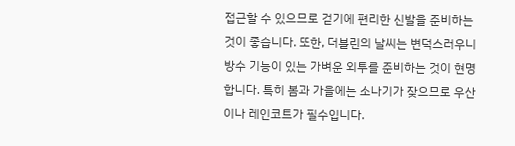접근할 수 있으므로 걷기에 편리한 신발을 준비하는 것이 좋습니다. 또한, 더블린의 날씨는 변덕스러우니 방수 기능이 있는 가벼운 외투를 준비하는 것이 현명합니다. 특히 봄과 가을에는 소나기가 잦으므로 우산이나 레인코트가 필수입니다.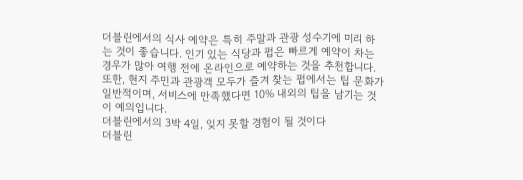더블린에서의 식사 예약은 특히 주말과 관광 성수기에 미리 하는 것이 좋습니다. 인기 있는 식당과 펍은 빠르게 예약이 차는 경우가 많아 여행 전에 온라인으로 예약하는 것을 추천합니다. 또한, 현지 주민과 관광객 모두가 즐겨 찾는 펍에서는 팁 문화가 일반적이며, 서비스에 만족했다면 10% 내외의 팁을 남기는 것이 예의입니다.
더블린에서의 3박 4일, 잊지 못할 경험이 될 것이다
더블린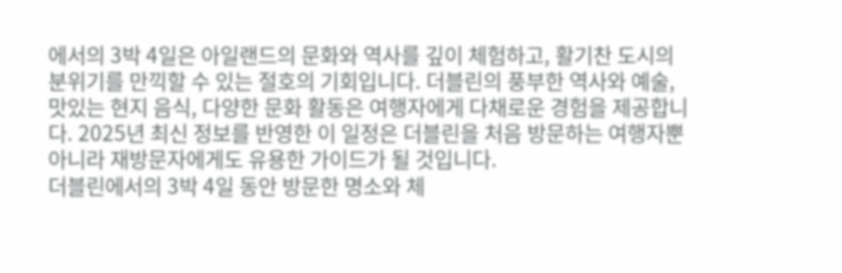에서의 3박 4일은 아일랜드의 문화와 역사를 깊이 체험하고, 활기찬 도시의 분위기를 만끽할 수 있는 절호의 기회입니다. 더블린의 풍부한 역사와 예술, 맛있는 현지 음식, 다양한 문화 활동은 여행자에게 다채로운 경험을 제공합니다. 2025년 최신 정보를 반영한 이 일정은 더블린을 처음 방문하는 여행자뿐 아니라 재방문자에게도 유용한 가이드가 될 것입니다.
더블린에서의 3박 4일 동안 방문한 명소와 체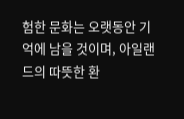험한 문화는 오랫동안 기억에 남을 것이며, 아일랜드의 따뜻한 환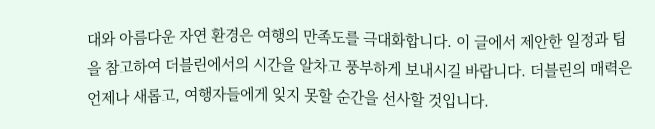대와 아름다운 자연 환경은 여행의 만족도를 극대화합니다. 이 글에서 제안한 일정과 팁을 참고하여 더블린에서의 시간을 알차고 풍부하게 보내시길 바랍니다. 더블린의 매력은 언제나 새롭고, 여행자들에게 잊지 못할 순간을 선사할 것입니다.